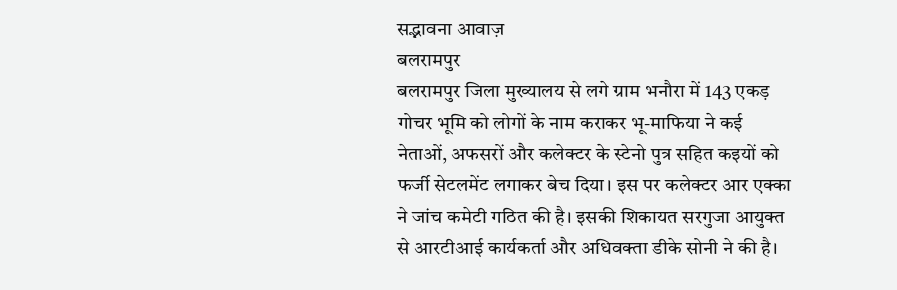सद्भावना आवाज़
बलरामपुर
बलरामपुर जिला मुख्यालय से लगे ग्राम भनौरा में 143 एकड़ गोचर भूमि को लोगों के नाम कराकर भू-माफिया ने कई नेताओं, अफसरों और कलेक्टर के स्टेनो पुत्र सहित कइयों को फर्जी सेटलमेंट लगाकर बेच दिया। इस पर कलेक्टर आर एक्का ने जांच कमेटी गठित की है। इसकी शिकायत सरगुजा आयुक्त से आरटीआई कार्यकर्ता और अधिवक्ता डीके सोनी ने की है।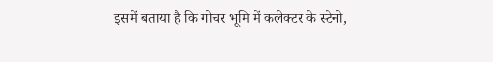इसमें बताया है कि गोचर भूमि में कलेक्टर के स्टेनो,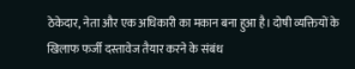ठेकेदार, नेता और एक अधिकारी का मकान बना हुआ है। दोषी व्यक्तियों के खिलाफ फर्जी दस्तावेज तैयार करने के संबंध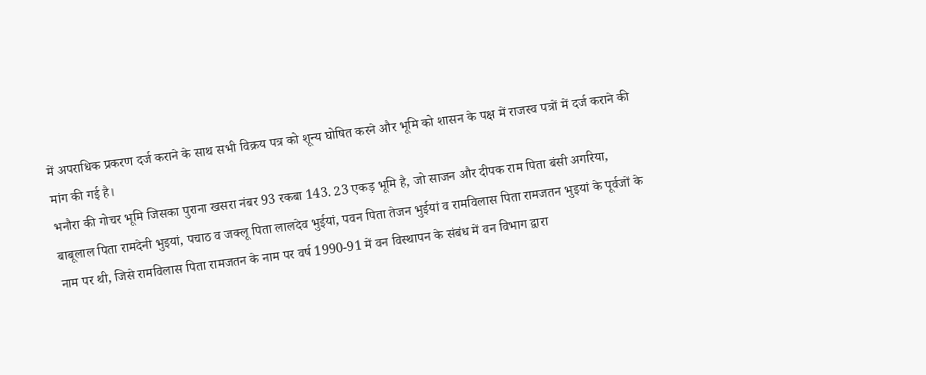में अपराधिक प्रकरण दर्ज कराने के साथ सभी विक्रय पत्र को शून्य घोषित करने और भूमि को शासन के पक्ष में राजस्व पत्रों में दर्ज कराने की मांग की गई है।
भनौरा की गोचर भूमि जिसका पुराना खसरा नंबर 93 रकबा 143. 23 एकड़ भूमि है, जो साजन और दीपक राम पिता बंसी अगरिया, बाबूलाल पिता रामदेनी भुइयां, पचाठ व जक्लू पिता लालदेव भुईयां, पवन पिता तेजन भुईयां व रामविलास पिता रामजतन भुइयां के पूर्वजों के नाम पर थी, जिसे रामविलास पिता रामजतन के नाम पर वर्ष 1990-91 में वन विस्थापन के संबंध में वन विभाग द्वारा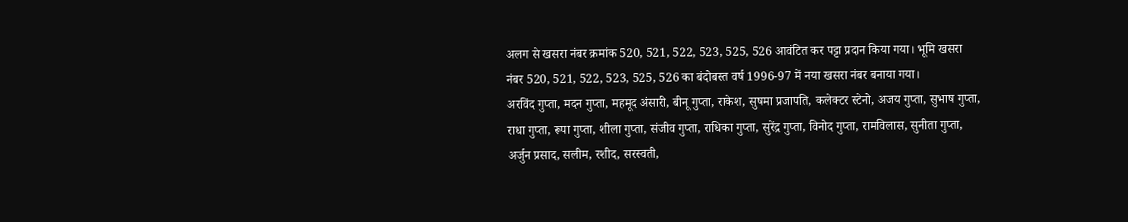अलग से खसरा नंबर क्रमांक 520, 521, 522, 523, 525, 526 आवंटित कर पट्टा प्रदान किया गया। भूमि खसरा नंबर 520, 521, 522, 523, 525, 526 का बंदोबस्त वर्ष 1996-97 में नया खसरा नंबर बनाया गया।
अरविंद गुप्ता, मदन गुप्ता, महमूद अंसारी, बीनू गुप्ता, राकेश, सुषमा प्रजापति, कलेक्टर स्टेनो, अजय गुप्ता, सुभाष गुप्ता, राधा गुप्ता, रूपा गुप्ता, शीला गुप्ता, संजीव गुप्ता, राधिका गुप्ता, सुरेंद्र गुप्ता, विनोद गुप्ता, रामविलास, सुनीता गुप्ता, अर्जुन प्रसाद, सलीम, रशीद, सरस्वती,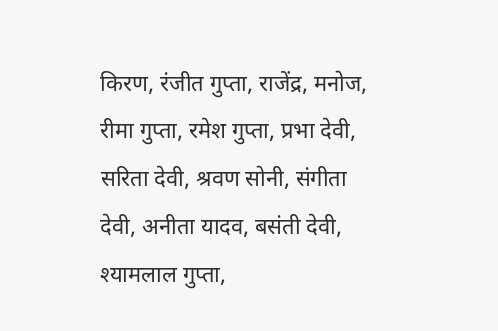किरण, रंजीत गुप्ता, राजेंद्र, मनोज, रीमा गुप्ता, रमेश गुप्ता, प्रभा देवी, सरिता देवी, श्रवण सोनी, संगीता देवी, अनीता यादव, बसंती देवी, श्यामलाल गुप्ता,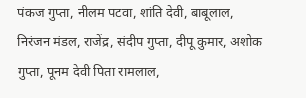पंकज गुप्ता, नीलम पटवा, शांति देवी, बाबूलाल, निरंजन मंडल, राजेंद्र, संदीप गुप्ता, दीपू कुमार, अशोक गुप्ता, पूनम देवी पिता रामलाल,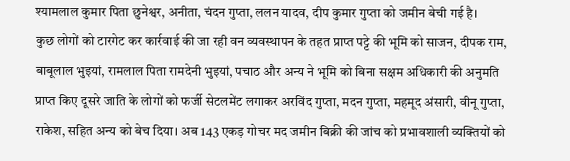श्यामलाल कुमार पिता छुनेश्वर, अनीता, चंदन गुप्ता, ललन यादव, दीप कुमार गुप्ता को जमीन बेची गई है।
कुछ लोगों को टारगेट कर कार्रवाई की जा रही वन व्यवस्थापन के तहत प्राप्त पट्टे की भूमि को साजन, दीपक राम, बाबूलाल भुइयां, रामलाल पिता रामदेनी भुइयां, पचाठ और अन्य ने भूमि को बिना सक्षम अधिकारी की अनुमति प्राप्त किए दूसरे जाति के लोगों को फर्जी सेटलमेंट लगाकर अरविंद गुप्ता, मदन गुप्ता, महमूद अंसारी, वीनू गुप्ता, राकेश, सहित अन्य को बेच दिया। अब 143 एकड़ गोचर मद जमीन बिक्री की जांच को प्रभावशाली व्यक्तियों को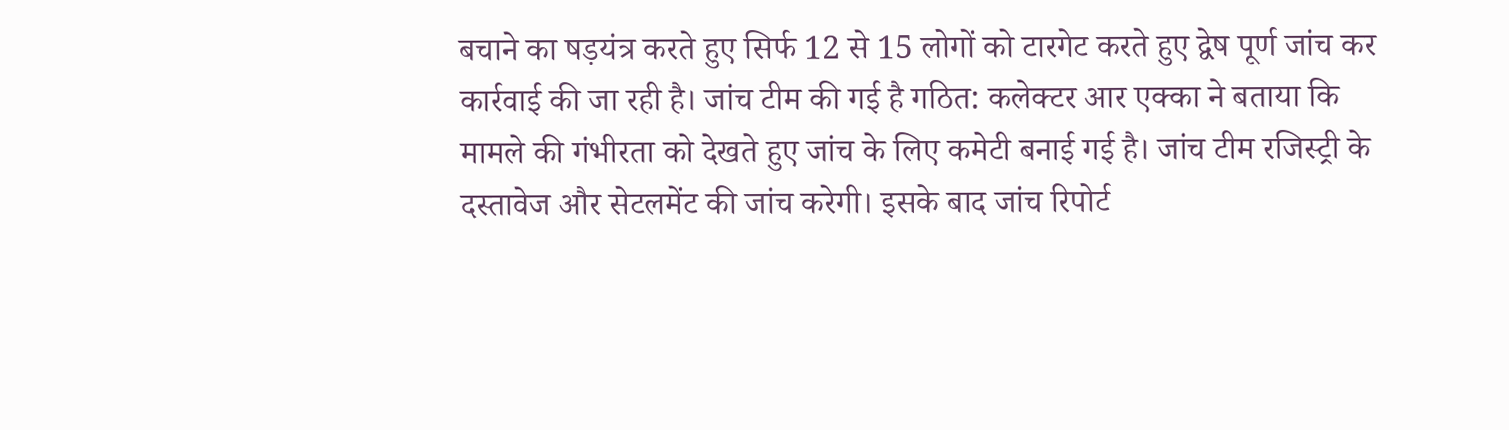बचाने का षड़यंत्र करते हुए सिर्फ 12 से 15 लोगों को टारगेट करते हुए द्वेष पूर्ण जांच कर कार्रवाई की जा रही है। जांच टीम की गई है गठित: कलेक्टर आर एक्का ने बताया कि मामले की गंभीरता को देखते हुए जांच के लिए कमेटी बनाई गई है। जांच टीम रजिस्ट्री के दस्तावेज और सेटलमेंट की जांच करेगी। इसके बाद जांच रिपोर्ट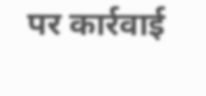पर कार्रवाई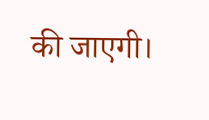की जाएगी।